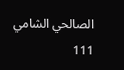الصالحي الشامي
111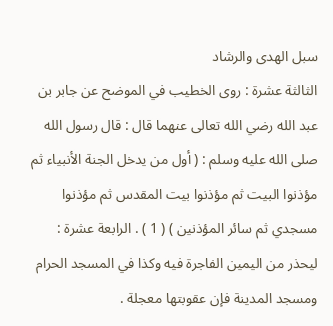سبل الهدى والرشاد
الثالثة عشرة : روى الخطيب في الموضح عن جابر بن عبد الله رضي الله تعالى عنهما قال : قال رسول الله صلى الله عليه وسلم : ( أول من يدخل الجنة الأنبياء ثم مؤذنوا البيت ثم مؤذنوا بيت المقدس ثم مؤذنوا مسجدي ثم سائر المؤذنين ) ( 1 ) . الرابعة عشرة : ليحذر من اليمين الفاجرة فيه وكذا في المسجد الحرام ومسجد المدينة فإن عقوبتها معجلة .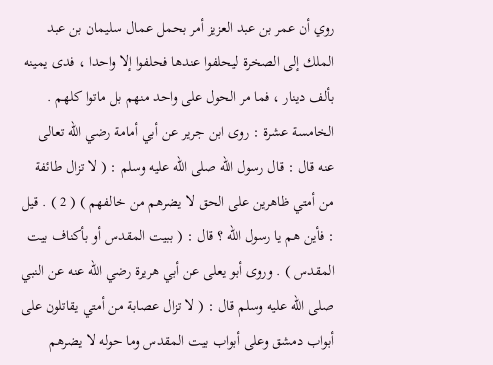روي أن عمر بن عبد العزيز أمر بحمل عمال سليمان بن عبد الملك إلى الصخرة ليحلفوا عندها فحلفوا إلا واحدا ، فدى يمينه بألف دينار ، فما مر الحول على واحد منهم بل ماتوا كلهم . الخامسة عشرة : روى ابن جرير عن أبي أمامة رضي الله تعالى عنه قال : قال رسول الله صلى الله عليه وسلم : ( لا تزال طائفة من أمتي ظاهرين على الحق لا يضرهم من خالفهم ) ( 2 ) . قيل : فأين هم يا رسول الله ؟ قال : ( ببيت المقدس أو بأكناف بيت المقدس ) . وروى أبو يعلى عن أبي هريرة رضي الله عنه عن النبي صلى الله عليه وسلم قال : ( لا تزال عصابة من أمتي يقاتلون على أبواب دمشق وعلى أبواب بيت المقدس وما حوله لا يضرهم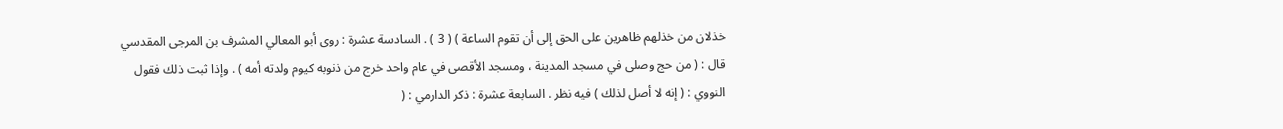خذلان من خذلهم ظاهرين على الحق إلى أن تقوم الساعة ) ( 3 ) . السادسة عشرة : روى أبو المعالي المشرف بن المرجى المقدسي قال : ( من حج وصلى في مسجد المدينة ، ومسجد الأقصى في عام واحد خرج من ذنوبه كيوم ولدته أمه ) . وإذا ثبت ذلك فقول النووي : ( إنه لا أصل لذلك ) فيه نظر . السابعة عشرة : ذكر الدارمي : (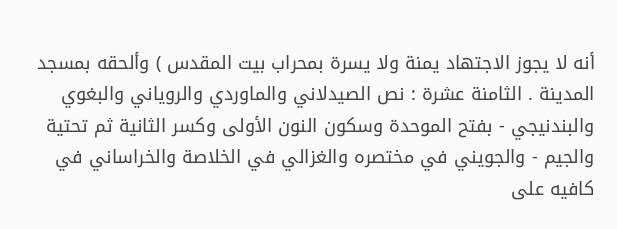أنه لا يجوز الاجتهاد يمنة ولا يسرة بمحراب بيت المقدس ) وألحقه بمسجد المدينة . الثامنة عشرة : نص الصيدلاني والماوردي والروياني والبغوي والبندنيجي - بفتح الموحدة وسكون النون الأولى وكسر الثانية ثم تحتية والجيم - والجويني في مختصره والغزالي في الخلاصة والخراساني في كافيه على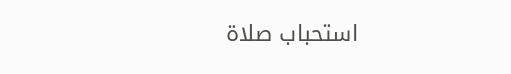استحباب صلاة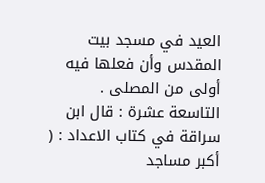العيد في مسجد بيت المقدس وأن فعلها فيه أولى من المصلى . التاسعة عشرة : قال ابن سراقة في كتاب الاعداد : ( أكبر مساجد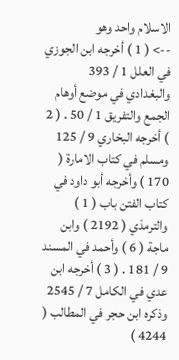الاسلام واحد وهو
--> ( 1 ) أخرجه ابن الجوزي في العلل 1 / 393 والبغدادي في موضع أوهام الجمع والتفريق 1 / 50 . ( 2 ) أخرجه البخاري 9 / 125 ومسلم في كتاب الامارة ( 170 ) وأخرجه أبو داود في كتاب الفتن باب ( 1 ) والترمذي ( 2192 ) وابن ماجة ( 6 ) وأحمد في المسند 9 / 181 . ( 3 ) أخرجه ابن عدي في الكامل 7 / 2545 وذكره ابن حجر في المطالب ( 4244 )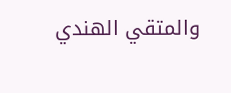والمتقي الهندي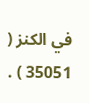في الكنز ( 35051 ) .